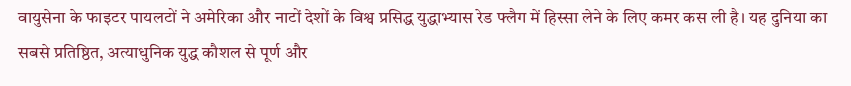वायुसेना के फाइटर पायलटों ने अमेरिका और नाटों देशों के विश्व प्रसिद्ध युद्धाभ्यास रेड फ्लैग में हिस्सा लेने के लिए कमर कस ली है। यह दुनिया का सबसे प्रतिष्ठित, अत्याधुनिक युद्ध कौशल से पूर्ण और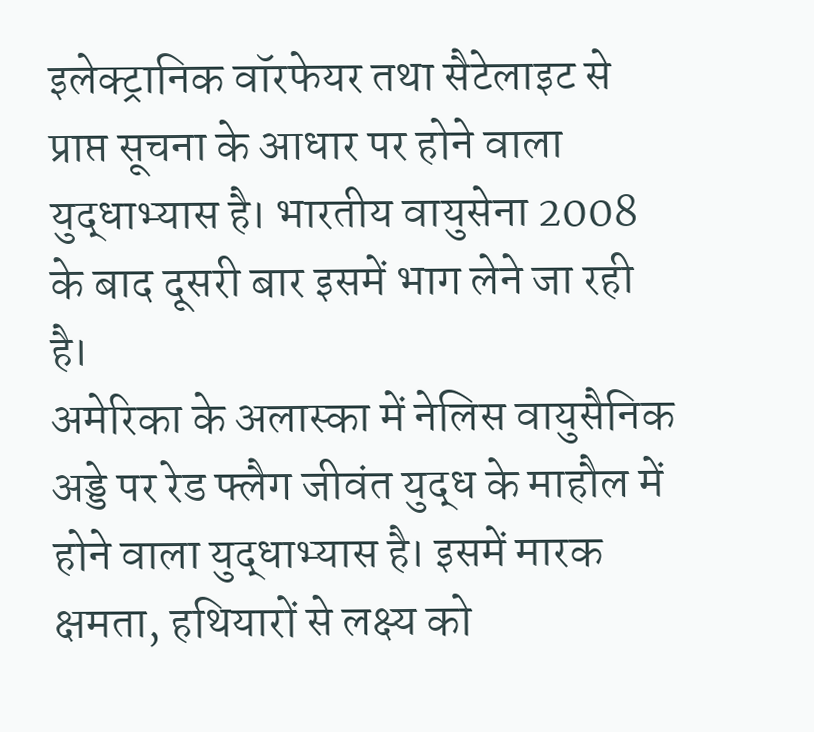इलेक्ट्रानिक वॉरफेयर तथा सैटेलाइट से प्राप्त सूचना के आधार पर होने वाला युद्धाभ्यास है। भारतीय वायुसेना 2008 के बाद दूसरी बार इसमें भाग लेने जा रही है।
अमेरिका के अलास्का में नेलिस वायुसैनिक अड्डे पर रेड फ्लैग जीवंत युद्ध के माहौल में होने वाला युद्धाभ्यास है। इसमें मारक क्षमता, हथियारों से लक्ष्य को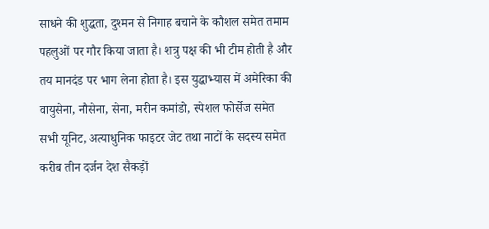साधने की शुद्धता, दुश्मन से निगाह बचाने के कौशल समेत तमाम पहलुओं पर गौर किया जाता है। शत्रु पक्ष की भी टीम होती है और तय मानदंड पर भाग लेना होता है। इस युद्धाभ्यास में अमेरिका की वायुसेना, नौसेना, सेना, मरीन कमांडो, स्पेशल फोर्सेज समेत सभी यूनिट, अत्याधुनिक फाइटर जेट तथा नाटों के सदस्य समेत करीब तीन दर्जन देश सैकड़ों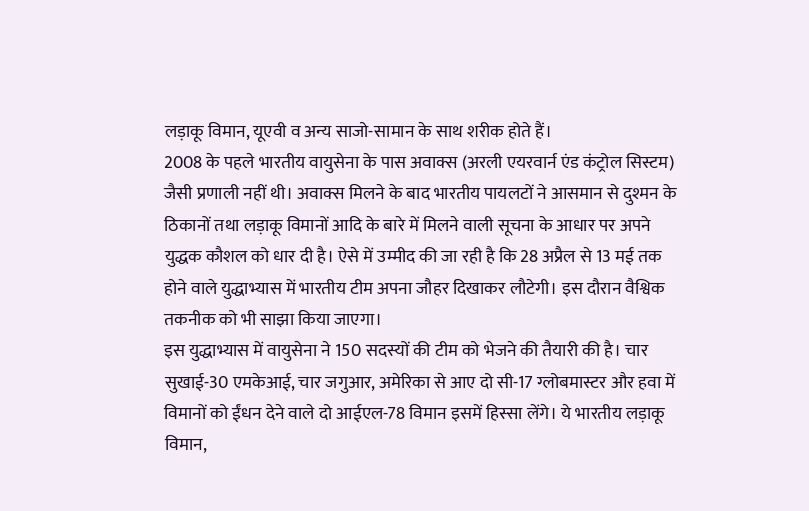लड़ाकू विमान, यूएवी व अन्य साजो-सामान के साथ शरीक होते हैं।
2008 के पहले भारतीय वायुसेना के पास अवाक्स (अरली एयरवार्न एंड कंट्रोल सिस्टम) जैसी प्रणाली नहीं थी। अवाक्स मिलने के बाद भारतीय पायलटों ने आसमान से दुश्मन के ठिकानों तथा लड़ाकू विमानों आदि के बारे में मिलने वाली सूचना के आधार पर अपने युद्धक कौशल को धार दी है। ऐसे में उम्मीद की जा रही है कि 28 अप्रैल से 13 मई तक होने वाले युद्धाभ्यास में भारतीय टीम अपना जौहर दिखाकर लौटेगी। इस दौरान वैश्विक तकनीक को भी साझा किया जाएगा।
इस युद्धाभ्यास में वायुसेना ने 150 सदस्यों की टीम को भेजने की तैयारी की है। चार सुखाई-30 एमकेआई, चार जगुआर, अमेरिका से आए दो सी-17 ग्लोबमास्टर और हवा में विमानों को ईंधन देने वाले दो आईएल-78 विमान इसमें हिस्सा लेंगे। ये भारतीय लड़ाकू विमान,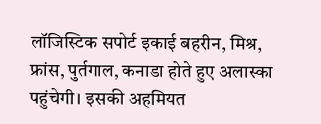लॉजिस्टिक सपोर्ट इकाई बहरीन, मिश्र, फ्रांस, पुर्तगाल, कनाडा होते हुए अलास्का पहुंचेगी। इसकी अहमियत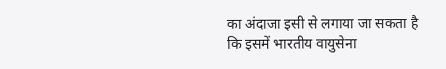का अंदाजा इसी से लगाया जा सकता है कि इसमें भारतीय वायुसेना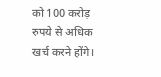को 100 करोड़ रुपये से अधिक खर्च करने होंगे।